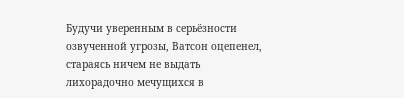Будучи уверенным в серьёзности озвученной угрозы, Ватсон оцепенел, стараясь ничем не выдать лихорадочно мечущихся в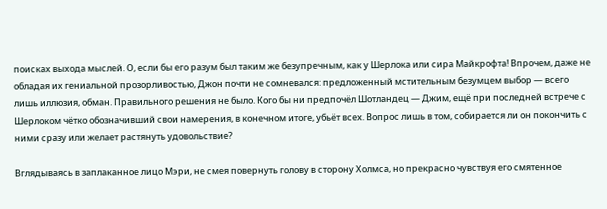поисках выхода мыслей. О, если бы его разум был таким же безупречным, как у Шерлока или сира Майкрофта! Впрочем, даже не обладая их гениальной прозорливостью, Джон почти не сомневался: предложенный мстительным безумцем выбор — всего лишь иллюзия, обман. Правильного решения не было. Кого бы ни предпочёл Шотландец — Джим, ещё при последней встрече с Шерлоком чётко обозначивший свои намерения, в конечном итоге, убьёт всех. Вопрос лишь в том, собирается ли он покончить с ними сразу или желает растянуть удовольствие?

Вглядываясь в заплаканное лицо Мэри, не смея повернуть голову в сторону Холмса, но прекрасно чувствуя его смятенное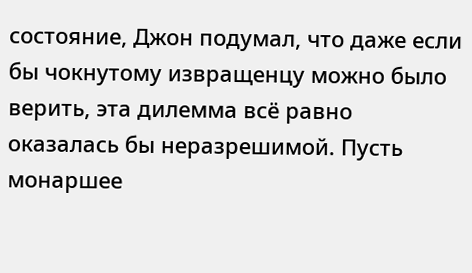состояние, Джон подумал, что даже если бы чокнутому извращенцу можно было верить, эта дилемма всё равно оказалась бы неразрешимой. Пусть монаршее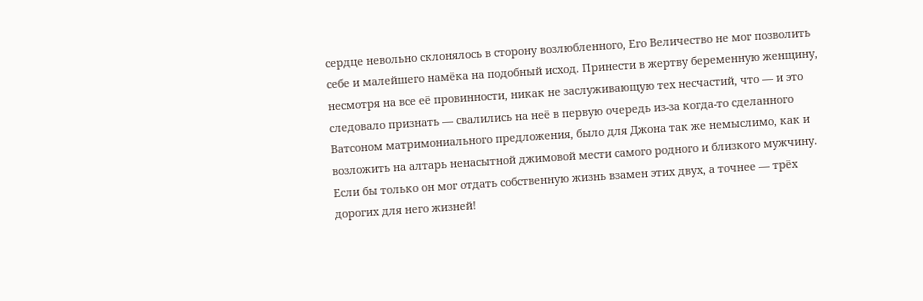сердце невольно склонялось в сторону возлюбленного, Его Величество не мог позволить себе и малейшего намёка на подобный исход. Принести в жертву беременную женщину, несмотря на все её провинности, никак не заслуживающую тех несчастий, что — и это следовало признать — свалились на неё в первую очередь из-за когда-то сделанного Ватсоном матримониального предложения, было для Джона так же немыслимо, как и возложить на алтарь ненасытной джимовой мести самого родного и близкого мужчину. Если бы только он мог отдать собственную жизнь взамен этих двух, а точнее — трёх дорогих для него жизней!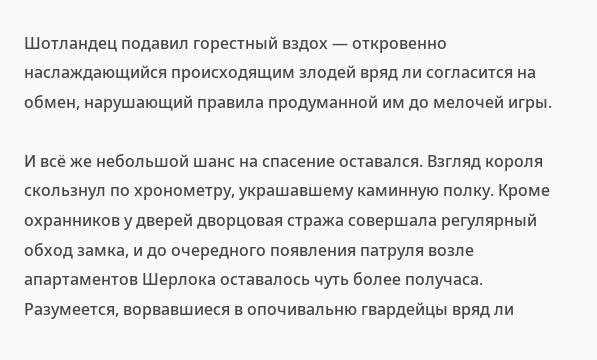Шотландец подавил горестный вздох — откровенно наслаждающийся происходящим злодей вряд ли согласится на обмен, нарушающий правила продуманной им до мелочей игры.

И всё же небольшой шанс на спасение оставался. Взгляд короля скользнул по хронометру, украшавшему каминную полку. Кроме охранников у дверей дворцовая стража совершала регулярный обход замка, и до очередного появления патруля возле апартаментов Шерлока оставалось чуть более получаса. Разумеется, ворвавшиеся в опочивальню гвардейцы вряд ли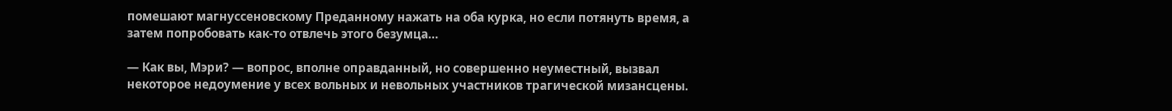помешают магнуссеновскому Преданному нажать на оба курка, но если потянуть время, а затем попробовать как-то отвлечь этого безумца…

— Как вы, Мэри? — вопрос, вполне оправданный, но совершенно неуместный, вызвал некоторое недоумение у всех вольных и невольных участников трагической мизансцены.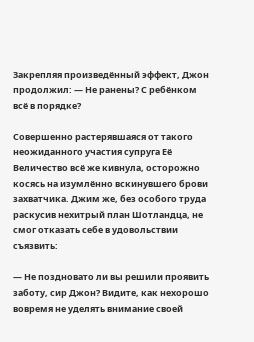Закрепляя произведённый эффект, Джон продолжил: — Не ранены? С ребёнком всё в порядке?

Совершенно растерявшаяся от такого неожиданного участия супруга Её Величество всё же кивнула, осторожно косясь на изумлённо вскинувшего брови захватчика. Джим же, без особого труда раскусив нехитрый план Шотландца, не смог отказать себе в удовольствии съязвить:

— Не поздновато ли вы решили проявить заботу, сир Джон? Видите, как нехорошо вовремя не уделять внимание своей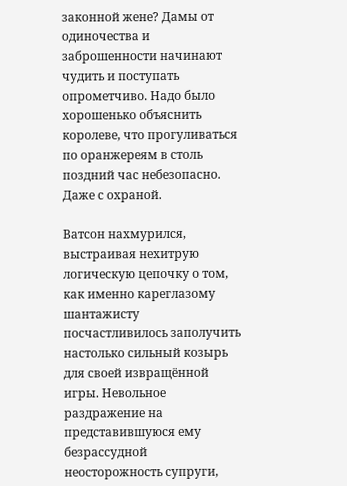законной жене? Дамы от одиночества и заброшенности начинают чудить и поступать опрометчиво. Надо было хорошенько объяснить королеве, что прогуливаться по оранжереям в столь поздний час небезопасно. Даже с охраной.

Ватсон нахмурился, выстраивая нехитрую логическую цепочку о том, как именно кареглазому шантажисту посчастливилось заполучить настолько сильный козырь для своей извращённой игры. Невольное раздражение на представившуюся ему безрассудной неосторожность супруги,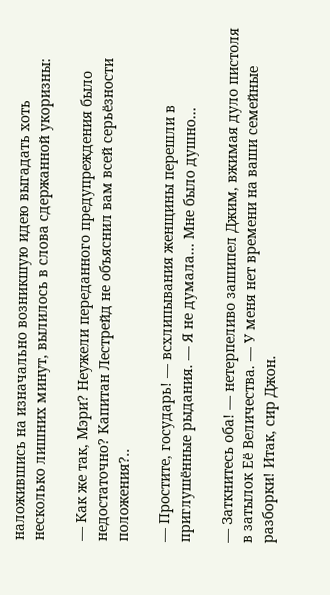наложившись на изначально возникшую идею выгадать хоть несколько лишних минут, вылилось в слова сдержанной укоризны:

— Как же так, Мэри? Неужели переданного предупреждения было недостаточно? Капитан Лестрейд не объяснил вам всей серьёзности положения?..

— Простите, государь! — всхлипывания женщины перешли в приглушённые рыдания. — Я не думала… Мне было душно…

— Заткнитесь оба! — нетерпеливо зашипел Джим, вжимая дуло пистоля в затылок Её Величества. — У меня нет времени на ваши семейные разборки! Итак, сир Джон.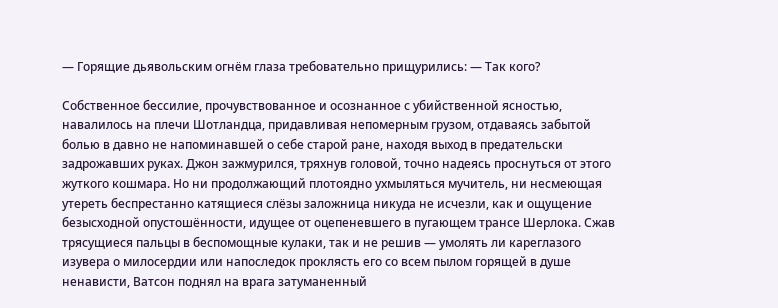— Горящие дьявольским огнём глаза требовательно прищурились: — Так кого?

Собственное бессилие, прочувствованное и осознанное с убийственной ясностью, навалилось на плечи Шотландца, придавливая непомерным грузом, отдаваясь забытой болью в давно не напоминавшей о себе старой ране, находя выход в предательски задрожавших руках. Джон зажмурился, тряхнув головой, точно надеясь проснуться от этого жуткого кошмара. Но ни продолжающий плотоядно ухмыляться мучитель, ни несмеющая утереть беспрестанно катящиеся слёзы заложница никуда не исчезли, как и ощущение безысходной опустошённости, идущее от оцепеневшего в пугающем трансе Шерлока. Сжав трясущиеся пальцы в беспомощные кулаки, так и не решив — умолять ли кареглазого изувера о милосердии или напоследок проклясть его со всем пылом горящей в душе ненависти, Ватсон поднял на врага затуманенный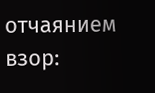отчаянием взор: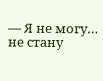— Я не могу… не стану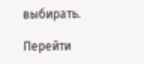выбирать.

Перейти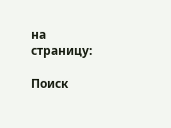на страницу:

Поиск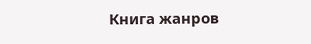Книга жанров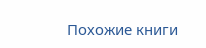Похожие книги